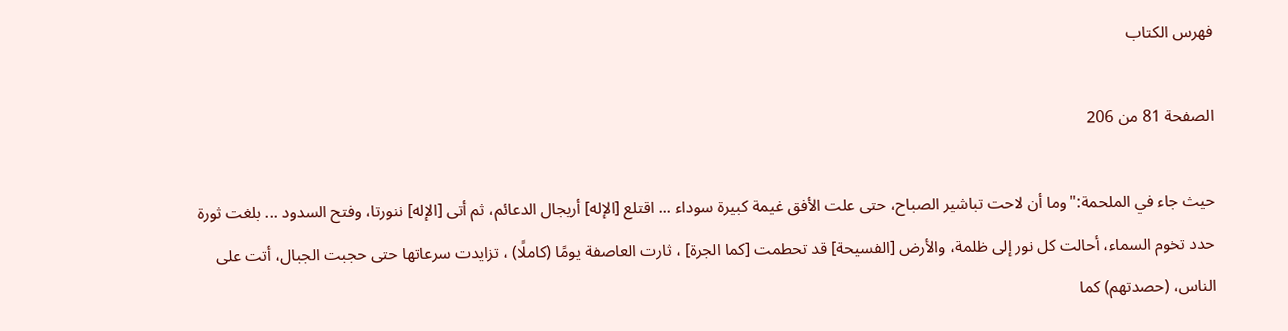فهرس الكتاب

الصفحة 81 من 206

حيث جاء في الملحمة:"وما أن لاحت تباشير الصباح، حتى علت الأفق غيمة كبيرة سوداء ... اقتلع [الإله] أريجال الدعائم، ثم أتى [الإله] ننورتا، وفتح السدود ... بلغت ثورة حدد تخوم السماء، أحالت كل نور إلى ظلمة، والأرض [الفسيحة] قد تحطمت [كما الجرة] ، ثارت العاصفة يومًا (كاملًا) ، تزايدت سرعاتها حتى حجبت الجبال، أتت على الناس، (حصدتهم) كما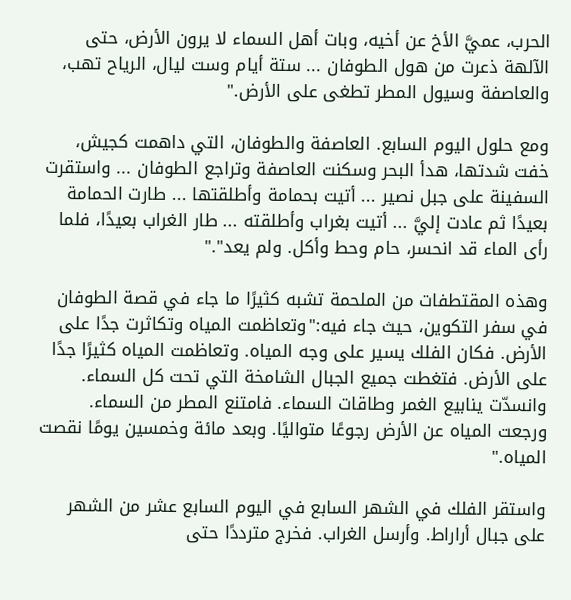الحرب، عميَّ الأخ عن أخيه، وبات أهل السماء لا يرون الأرض، حتى الآلهة ذعرت من هول الطوفان ... ستة أيام وست ليال، الرياح تهب، والعاصفة وسيول المطر تطغى على الأرض."

ومع حلول اليوم السابع. العاصفة والطوفان، التي داهمت كجيش، خفت شدتها، هدأ البحر وسكنت العاصفة وتراجع الطوفان ... واستقرت السفينة على جبل نصير ... أتيت بحمامة وأطلقتها ... طارت الحمامة بعيدًا ثم عادت إليَّ ... أتيت بغراب وأطلقته ... طار الغراب بعيدًا، فلما رأى الماء قد انحسر، حام وحط وأكل. ولم يعد"."

وهذه المقتطفات من الملحمة تشبه كثيرًا ما جاء في قصة الطوفان في سفر التكوين، حيث جاء فيه:"وتعاظمت المياه وتكاثرت جدًا على الأرض. فكان الفلك يسير على وجه المياه. وتعاظمت المياه كثيرًا جدًا على الأرض. فتغطت جميع الجبال الشامخة التي تحت كل السماء. وانسدّت ينابيع الغمر وطاقات السماء. فامتنع المطر من السماء. ورجعت المياه عن الأرض رجوعًا متواليًا. وبعد مائة وخمسين يومًا نقصت المياه."

واستقر الفلك في الشهر السابع في اليوم السابع عشر من الشهر على جبال أراراط. وأرسل الغراب. فخرج مترددًا حتى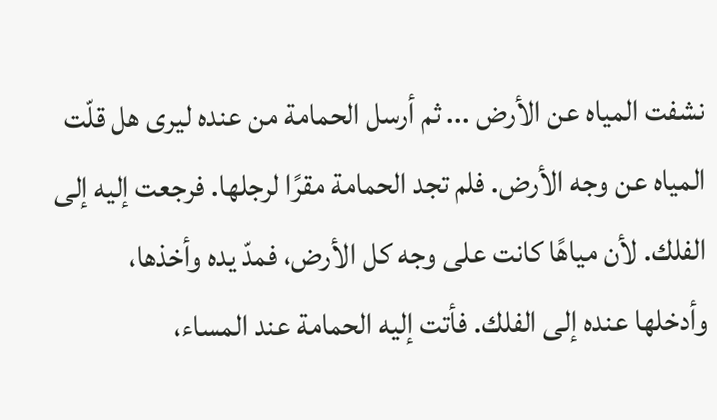نشفت المياه عن الأرض ... ثم أرسل الحمامة من عنده ليرى هل قلّت المياه عن وجه الأرض. فلم تجد الحمامة مقرًا لرجلها. فرجعت إليه إلى الفلك. لأن مياهًا كانت على وجه كل الأرض، فمدّ يده وأخذها، وأدخلها عنده إلى الفلك. فأتت إليه الحمامة عند المساء،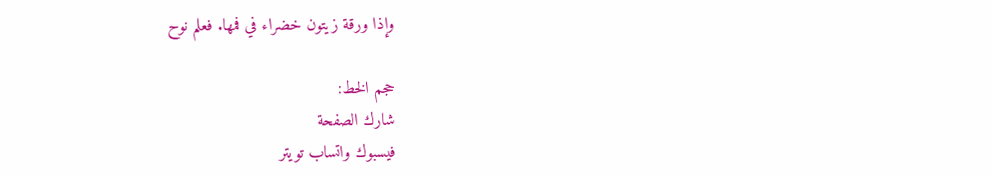وإذا ورقة زيتون خضراء في فمها. فعلم نوح

حجم الخط:
شارك الصفحة
فيسبوك واتساب تويتر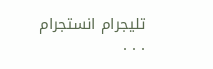تليجرام انستجرام
. . .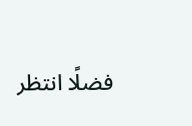فضلًا انتظر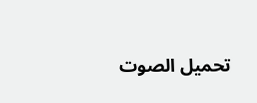تحميل الصوت